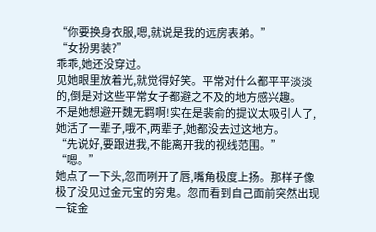“你要换身衣服,嗯,就说是我的远房表弟。”
“女扮男装?”
乖乖,她还没穿过。
见她眼里放着光,就觉得好笑。平常对什么都平平淡淡的,倒是对这些平常女子都避之不及的地方感兴趣。
不是她想避开魏无羁啊!实在是裴俞的提议太吸引人了,她活了一辈子,哦不,两辈子,她都没去过这地方。
“先说好,要跟进我,不能离开我的视线范围。”
“嗯。”
她点了一下头,忽而咧开了唇,嘴角极度上扬。那样子像极了没见过金元宝的穷鬼。忽而看到自己面前突然出现一锭金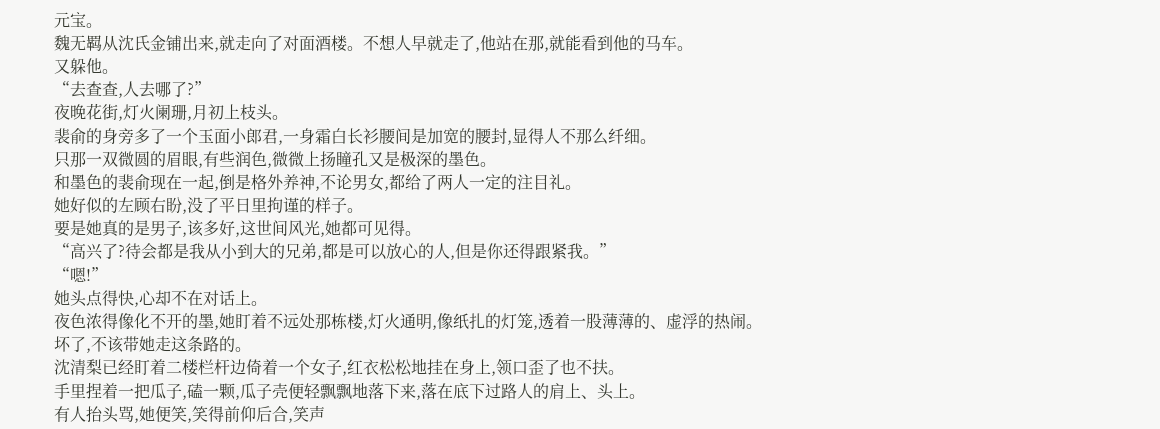元宝。
魏无羁从沈氏金铺出来,就走向了对面酒楼。不想人早就走了,他站在那,就能看到他的马车。
又躲他。
“去查查,人去哪了?”
夜晚花街,灯火阑珊,月初上枝头。
裴俞的身旁多了一个玉面小郎君,一身霜白长衫腰间是加宽的腰封,显得人不那么纤细。
只那一双微圆的眉眼,有些润色,微微上扬瞳孔又是极深的墨色。
和墨色的裴俞现在一起,倒是格外养神,不论男女,都给了两人一定的注目礼。
她好似的左顾右盼,没了平日里拘谨的样子。
要是她真的是男子,该多好,这世间风光,她都可见得。
“高兴了?待会都是我从小到大的兄弟,都是可以放心的人,但是你还得跟紧我。”
“嗯!”
她头点得快,心却不在对话上。
夜色浓得像化不开的墨,她盯着不远处那栋楼,灯火通明,像纸扎的灯笼,透着一股薄薄的、虚浮的热闹。
坏了,不该带她走这条路的。
沈清梨已经盯着二楼栏杆边倚着一个女子,红衣松松地挂在身上,领口歪了也不扶。
手里捏着一把瓜子,磕一颗,瓜子壳便轻飘飘地落下来,落在底下过路人的肩上、头上。
有人抬头骂,她便笑,笑得前仰后合,笑声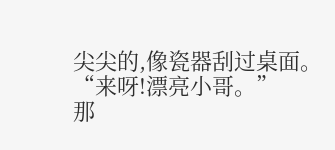尖尖的,像瓷器刮过桌面。
“来呀!漂亮小哥。”
那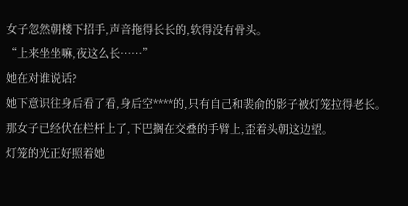女子忽然朝楼下招手,声音拖得长长的,软得没有骨头。
“上来坐坐嘛,夜这么长……”
她在对谁说话?
她下意识往身后看了看,身后空****的,只有自己和裴俞的影子被灯笼拉得老长。
那女子已经伏在栏杆上了,下巴搁在交叠的手臂上,歪着头朝这边望。
灯笼的光正好照着她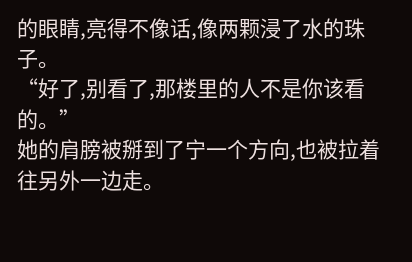的眼睛,亮得不像话,像两颗浸了水的珠子。
“好了,别看了,那楼里的人不是你该看的。”
她的肩膀被掰到了宁一个方向,也被拉着往另外一边走。